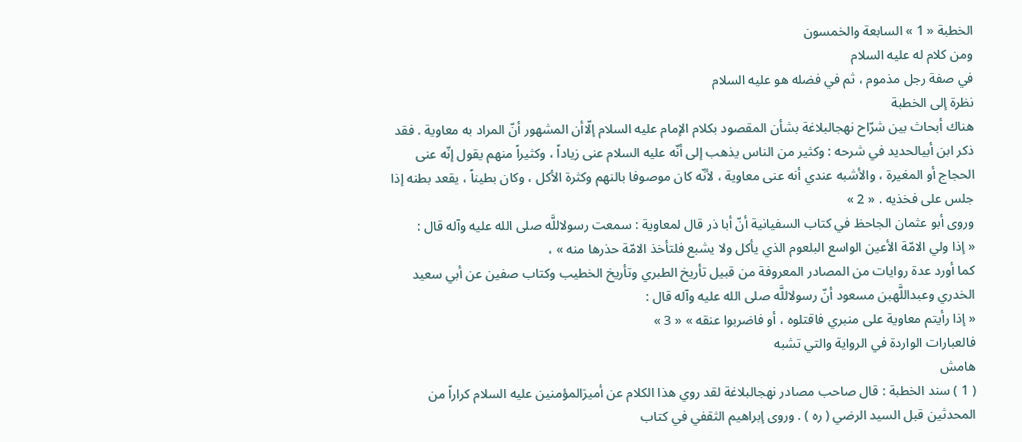الخطبة « 1 » السابعة والخمسون
ومن كلام له عليه السلام
في صفة رجل مذموم ، ثم في فضله هو عليه السلام
نظرة إلى الخطبة
هناك أبحاث بين شرّاح نهجالبلاغة بشأن المقصود بكلام الإمام عليه السلام إلّاأن المشهور أنّ المراد به معاوية . فقد ذكر ابن أبيالحديد في شرحه : وكثير من الناس يذهب إلى أنّه عليه السلام عنى زياداً ، وكثيراً منهم يقول إنّه عنى الحجاج أو المغيرة ، والأشبه عندي أنه عنى معاوية ، لأنّه كان موصوفا بالنهم وكثرة الأكل ، وكان بطيناً ، يقعد بطنه إذا جلس على فخذيه . « 2 »
وروى أبو عثمان الجاحظ في كتاب السفيانية أنّ أبا ذر قال لمعاوية : سمعت رسولاللَّه صلى الله عليه وآله قال :
« إذا ولي الامّة الأعين الواسع البلعوم الذي يأكل ولا يشبع فلتأخذ الامّة حذرها منه » ،
كما أورد عدة روايات من المصادر المعروفة من قبيل تأريخ الطبري وتأريخ الخطيب وكتاب صفين عن أبي سعيد الخدري وعبداللَّهبن مسعود أنّ رسولاللَّه صلى الله عليه وآله قال :
« إذا رأيتم معاوية على منبري فاقتلوه ، أو فاضربوا عنقه » « 3 »
فالعبارات الواردة في الرواية والتي تشبه
هامش
( 1 ) سند الخطبة : قال صاحب مصادر نهجالبلاغة لقد روي هذا الكلام عن أميرَالمؤمنين عليه السلام كراراً من المحدثين قبل السيد الرضي ( ره ) . وروى إبراهيم الثقفي في كتاب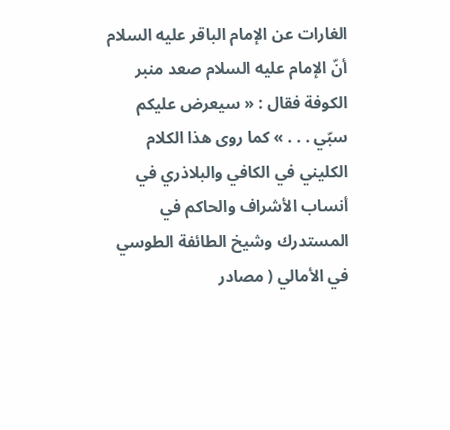الغارات عن الإمام الباقر عليه السلام أنّ الإمام عليه السلام صعد منبر الكوفة فقال : « سيعرض عليكم سبّي . . . » كما روى هذا الكلام الكليني في الكافي والبلاذري في أنساب الأشراف والحاكم في المستدرك وشيخ الطائفة الطوسي في الأمالي ( مصادر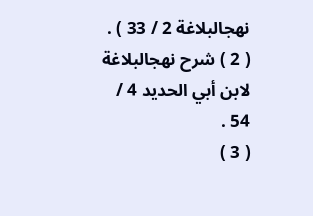نهجالبلاغة 2 / 33 ) .
( 2 ) شرح نهجالبلاغة لابن أبي الحديد 4 / 54 .
( 3 )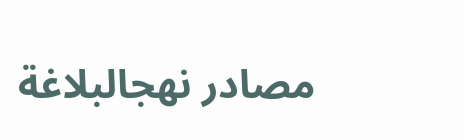مصادر نهجالبلاغة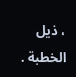، ذيل الخطبة .